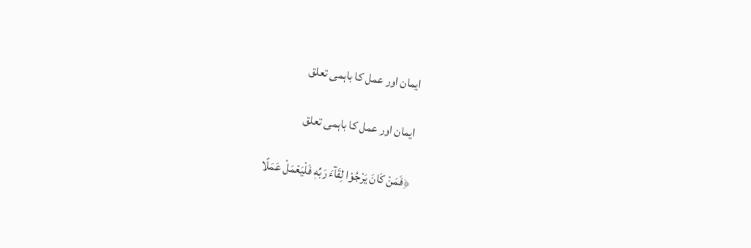ایمان اور عمل کا باہمی تعلق

ایمان اور عمل کا باہمی تعلق

﴿فَمَنْ كَانَ یَرْجُوْا لِقَآءَ رَبِّهٖ فَلْیَعْمَلْ عَمَلًا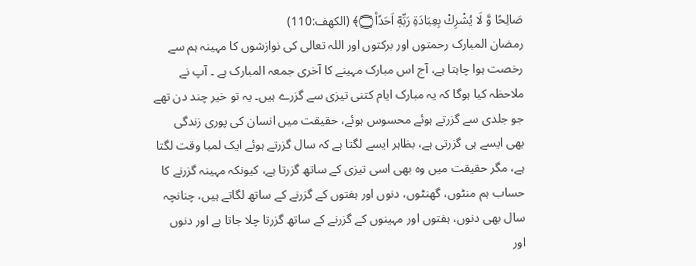صَالِحًا وَّ لَا یُشْرِكْ بِعِبَادَةِ رَبِّهٖۤ اَحَدًا۠۝﴾ (الكهف:110)
رمضان المبارک رحمتوں اور برکتوں اور اللہ تعالی کی نوازشوں کا مہینہ ہم سے رخصت ہوا چاہتا ہے، آج اس مبارک مہینے کا آخری جمعہ المبارک ہے ۔ آپ نے ملاحظہ کیا ہوگا کہ یہ مبارک ایام کتنی تیزی سے گزرے ہیں۔ یہ تو خیر چند دن تھے جو جلدی سے گزرتے ہوئے محسوس ہوئے، حقیقت میں انسان کی پوری زندگی بھی ایسے ہی گزرتی ہے، بظاہر ایسے لگتا ہے کہ سال گزرتے ہوئے ایک لمبا وقت لگتا ہے، مگر حقیقت میں وہ بھی اسی تیزی کے ساتھ گزرتا ہے، کیونکہ مہینہ گزرنے کا حساب ہم منٹوں، گھنٹوں، دنوں اور ہفتوں کے گزرنے کے ساتھ لگاتے ہیں، چنانچہ سال بھی دنوں، ہفتوں اور مہینوں کے گزرنے کے ساتھ گزرتا چلا جاتا ہے اور دنوں اور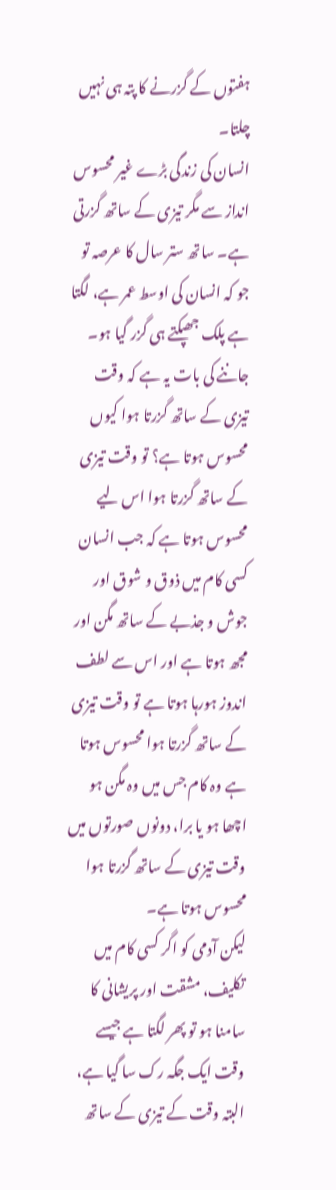ہفتوں کے گزرنے کا پتہ ہی نہیں چلتا۔
انسان کی زندگی بڑے غیر محسوس انداز سے مگر تیزی کے ساتھ گزرتی ہے۔ ساتھ ستر سال کا عرصہ تو جو کہ انسان کی اوسط عمر ہے، لگتا ہے پلک جھپکتے ہی گزر گیا ہو۔
جاننے کی بات یہ ہے کہ وقت تیزی کے ساتھ گزرتا ہوا کیوں محسوس ہوتا ہے؟ تو وقت تیزی کے ساتھ گزرتا ہوا اس لیے محسوس ہوتا ہے کہ جب انسان کسی کام میں ذوق و شوق اور جوش و جذبے کے ساتھ مگن اور مجھ ہوتا ہے اور اس سے لطف اندوز ہورہا ہوتا ہے تو وقت تیزی کے ساتھ گزرتا ہوا محسوس ہوتا ہے وہ کام جس میں وہ مگن ہو اچھا ہو یا برا، دونوں صورتوں میں وقت تیزی کے ساتھ گزرتا ہوا محسوس ہوتا ہے۔
لیکن آدمی کو اگر کسی کام میں تکلیف، مشقت اور پریشانی کا سامنا ہو تو پھر لگتا ہے جیسے وقت ایک جگہ رک سا گیا ہے، البتہ وقت کے تیزی کے ساتھ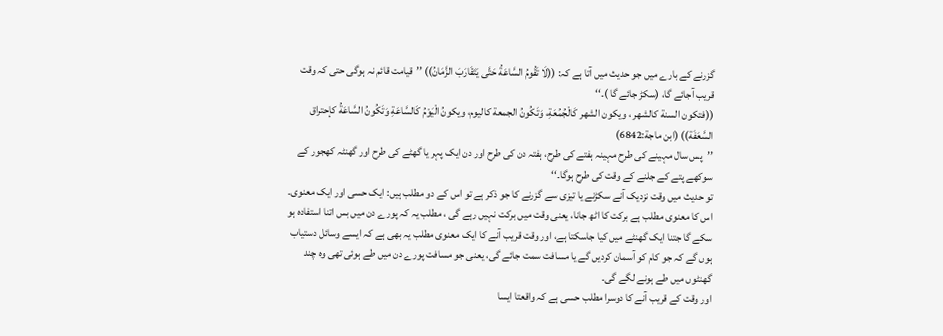گزرنے کے بارے میں جو حدیث میں آتا ہے کہ: ((لَا تَقُومُ السَّاعَةُ حَتَّى يَتَقَارَبَ الزَّمَانُ)) ’’قیامت قائم نہ ہوگی حتی کہ وقت قریب آجائے گا، (سکڑ جائے گا )۔‘‘
((فتكون السنة كالشهر ، ويكون الشهر كَالْجُمُعَةِ، وَتَكُونُ الجمعة كاليوم، ويكونُ الْيَوْمُ كَالسَّاعَةِ وَتَكُونُ السَّاعَةُ كإحتراق السَّعَفَة)) (ابن ماجة:6842)
’’پس سال مہینے کی طرح مہینہ ہفتے کی طرح، ہفتہ دن کی طرح اور دن ایک پہر یا گھٹے کی طرح اور گھنٹہ کھجور کے سوکھے پتے کے جلنے کے وقت کی طرح ہوگا۔‘‘
تو حدیث میں وقت نزدیک آنے سکڑنے یا تیزی سے گزرنے کا جو ذکر ہے تو اس کے دو مطلب ہیں: ایک حسی اور ایک معنوی۔
اس کا معنوی مطلب ہے برکت کا اٹھ جانا، یعنی وقت میں برکت نہیں رہے گی ، مطلب یہ کہ پورے دن میں بس اتنا استفادہ ہو سکے گا جتنا ایک گھنٹے میں کیا جاسکتا ہے، اور وقت قریب آنے کا ایک معنوی مطلب یہ بھی ہے کہ ایسے وسائل دستیاب ہوں گے کہ جو کام کو آسمان کردیں گے یا مسافت سمت جائے گی، یعنی جو مسافت پورے دن میں طے ہوئی تھی وہ چند گھنٹوں میں طے ہونے لگے گی۔
اور وقت کے قریب آنے کا دوسرا مطلب حسی ہے کہ واقعتا ایسا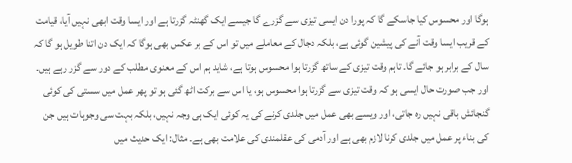ہوگا اور محسوس کیا جاسکے گا کہ پورا دن ایسی تیزی سے گزرے گا جیسے ایک گھنٹہ گزرتا ہے اور ایسا وقت ابھی نہیں آیا، قیامت کے قریب ایسا وقت آنے کی پیشین گوئی ہے، بلکہ دجال کے معاملے میں تو اس کے بر عکس بھی ہوگا کہ ایک دن اتنا طویل ہو گا کہ سال کے برابر ہو جائے گا۔ تاہم وقت تیزی کے ساتھ گزرتا ہوا محسوس ہوتا ہے، شاید ہم اس کے معنوی مطلب کے دور سے گزر رہے ہیں۔ اور جب صورت حال ایسی ہو کہ وقت تیزی سے گزرتا ہوا محسوس ہو، یا اس سے برکت اٹھ گئی ہو تو پھر عمل میں سستی کی کوئی گنجائش باقی نہیں رہ جاتی، اور ویسے بھی عمل میں جلدی کرنے کی یہ کوئی ایک ہی وجہ نہیں، بلکہ بہت سی وجوہات ہیں جن کی بناء پر عمل میں جلدی کرنا لازم بھی ہے اور آدمی کی عقلمندی کی علامت بھی ہے۔ مثال: ایک حدیث میں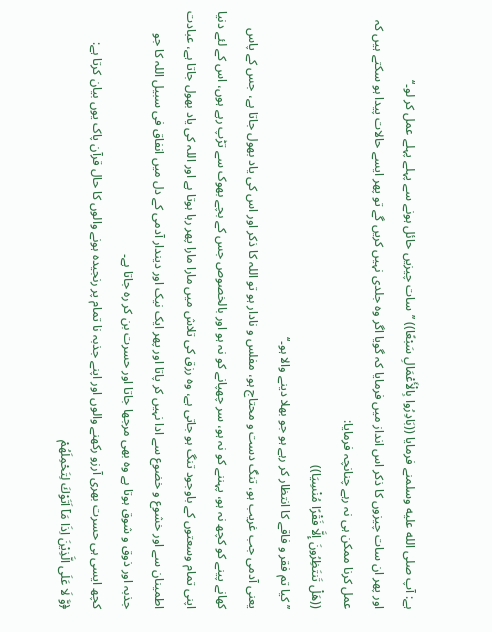ہے: آپ صلى الله عليه وسلمنے فرمایا ((بَادِرُوا بِالْأَعْمَالِ سَبْعًا)) ’’سات چیزیں حائل ہونے سے پہلے پہلے عمل کر لو۔‘‘
اور پھر ان سات چیزوں کا ذکر اس انداز میں فرمایا کہ گویا اگر وہ جلدی نہیں کریں گے تو پھر ایسے حالات پیدا ہو سکتے ہیں کہ عمل کرنا ممکن ہی نہ رہے چنانچہ فرمایا:
((هَلْ تَنتَظِرُونَ إِلَّا فَقْرًا مُنْسِيَا))
’’کیا تم فقر و فاقے کا انتظار کر رہے ہو جو بھلا دینے والا ہو۔‘‘
یعنی آدمی جب غریب ہو، تنگ دست و محتاج ہو، مفلس و نادار ہو تو اللہ کا ذکر اور اس کی یاد بھول جاتا ہے، جس کے پاس کھانے پینے کو کچھ نہ ہو، پہننے کو نہ ہو، سر چھپانے کو نہ ہو اور بالخصوص جس کے بچے بھوک سے تڑپ رہے ہوں، اس کے لئے دنیا اپنی تمام وسعتوں کے باوجود تنگ ہو جاتی ہے، وہ رزق کی تلاش میں مارا مارا پھر رہا ہوتا ہے اور اللہ کی یاد بھول جاتا ہے، عبادت اطمینان سے اور خشوع و خضوع سے ادا نہیں کر پاتا اور پھر ایک نیک اور دیندار آدمی کے دل میں انفاق فی سبیل اللہ کا جو جذبہ اور ذوق و شوق ہوتا ہے وہ بھی مرجھا جاتا اور حسرت بن کر رہ جاتا ہے۔
کچھ ایسی ہی حسرت بھری آرزو رکھنے والوں اور اپنے جذبہ نا تمام پر رنجیدہ ہونے والوں کا حال قرآن پاک یوں بیان کرتا ہے:
﴿وَّ لَا عَلَی الَّذِیْنَ اِذَا مَاۤ اَتَوْكَ لِتَحْمِلَهُمْ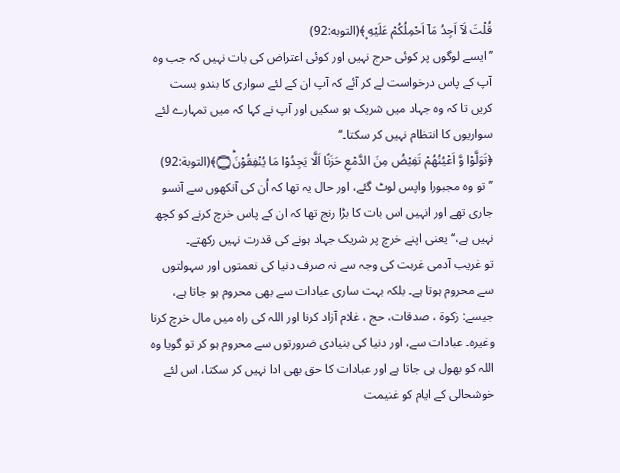قُلْتَ لَاۤ اَجِدُ مَاۤ اَحْمِلُكُمْ عَلَیْهِ ۪﴾(التوبه:92)
’’ایسے لوگوں پر کوئی حرج نہیں اور کوئی اعتراض کی بات نہیں کہ جب وہ آپ کے پاس درخواست لے کر آئے کہ آپ ان کے لئے سواری کا بندو بست کریں تا کہ وہ جہاد میں شریک ہو سکیں اور آپ نے کہا کہ میں تمہارے لئے سواریوں کا انتظام نہیں کر سکتا۔‘‘
﴿تَوَلَّوْا وَّ اَعْیُنُهُمْ تَفِیْضُ مِنَ الدَّمْعِ حَزَنًا اَلَّا یَجِدُوْا مَا یُنْفِقُوْنَؕ۝﴾(التوبة:92)
’’تو وہ مجبورا واپس لوٹ گئے، اور حال یہ تھا کہ اُن کی آنکھوں سے آنسو جاری تھے اور انہیں اس بات کا بڑا رنج تھا کہ ان کے پاس خرچ کرنے کو کچھ نہیں ہے،‘‘ یعنی اپنے خرچ پر شریک جہاد ہونے کی قدرت نہیں رکھتے۔
تو غریب آدمی غربت کی وجہ سے نہ صرف دنیا کی نعمتوں اور سہولتوں سے محروم ہوتا ہے۔ بلکہ بہت ساری عبادات سے بھی محروم ہو جاتا ہے، جیسے: زکوۃ ، صدقات، حج ، غلام آزاد کرنا اور اللہ کی راہ میں مال خرچ کرنا وغیرہ۔ عبادات سے، اور دنیا کی بنیادی ضرورتوں سے محروم ہو کر تو گویا وہ اللہ کو بھول ہی جاتا ہے اور عبادات کا حق بھی ادا نہیں کر سکتا، اس لئے خوشحالی کے ایام کو غنیمت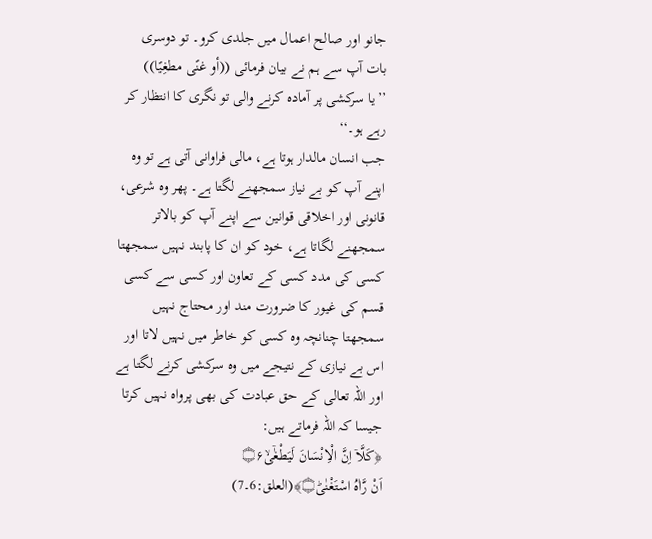جانو اور صالح اعمال میں جلدی کرو۔ تو دوسری بات آپ سے ہم نے بیان فرمائی ((أو غنًى مطغِيًا))
’’یا سرکشی پر آمادہ کرنے والی تو نگری کا انتظار کر رہے ہو۔‘‘
جب انسان مالدار ہوتا ہے، مالی فراوانی آتی ہے تو وہ اپنے آپ کو بے نیاز سمجھنے لگتا ہے۔ پھر وہ شرعی، قانونی اور اخلاقی قوانین سے اپنے آپ کو بالاتر سمجھنے لگاتا ہے، خود کو ان کا پابند نہیں سمجھتا کسی کی مدد کسی کے تعاون اور کسی سے کسی قسم کی غیور کا ضرورت مند اور محتاج نہیں سمجھتا چنانچہ وہ کسی کو خاطر میں نہیں لاتا اور اس بے نیازی کے نتیجے میں وہ سرکشی کرنے لگتا ہے اور اللہ تعالی کے حق عبادت کی بھی پرواہ نہیں کرتا جیسا کہ اللہ فرماتے ہیں:
﴿كَلَّاۤ اِنَّ الْاِنْسَانَ لَیَطْغٰۤیۙ۝۶
اَنْ رَّاٰهُ اسْتَغْنٰیؕ۝﴾(العلق:6۔7)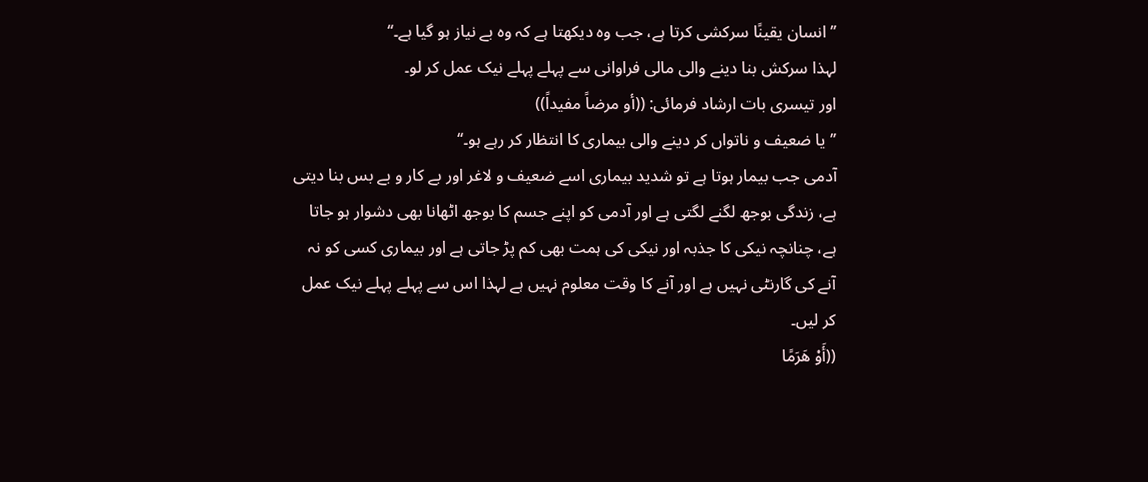’’انسان یقینًا سرکشی کرتا ہے، جب وہ دیکھتا ہے کہ وہ بے نیاز ہو گیا ہے۔‘‘
لہذا سرکش بنا دینے والی مالی فراوانی سے پہلے پہلے نیک عمل کر لو۔
اور تیسری بات ارشاد فرمائی: ((أو مرضاً مفيداً))
’’یا ضعیف و ناتواں کر دینے والی بیماری کا انتظار کر رہے ہو۔‘‘
آدمی جب بیمار ہوتا ہے تو شدید بیماری اسے ضعیف و لاغر اور بے کار و بے بس بنا دیتی ہے، زندگی بوجھ لگنے لگتی ہے اور آدمی کو اپنے جسم کا بوجھ اٹھانا بھی دشوار ہو جاتا ہے، چنانچہ نیکی کا جذبہ اور نیکی کی ہمت بھی کم پڑ جاتی ہے اور بیماری کسی کو نہ آنے کی گارنٹی نہیں ہے اور آنے کا وقت معلوم نہیں ہے لہذا اس سے پہلے پہلے نیک عمل کر لیں۔
((أَوْ هَرَمًا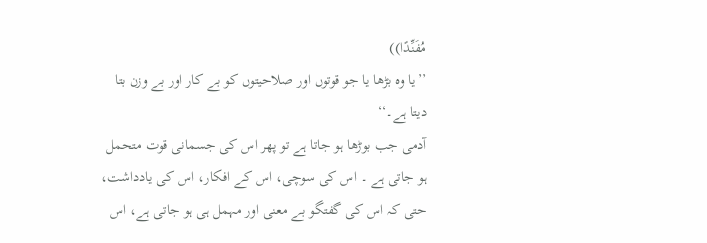مُفَنِّدًا))
’’یا وہ بڑھا یا جو قوتوں اور صلاحیتوں کو بے کار اور بے وزن بتا دیتا ہے۔‘‘
آدمی جب بوڑھا ہو جاتا ہے تو پھر اس کی جسمانی قوت متحمل ہو جاتی ہے ۔ اس کی سوچی، اس کے افکار، اس کی یادداشت، حتی کہ اس کی گفتگو بے معنی اور مہمل ہی ہو جاتی ہے، اس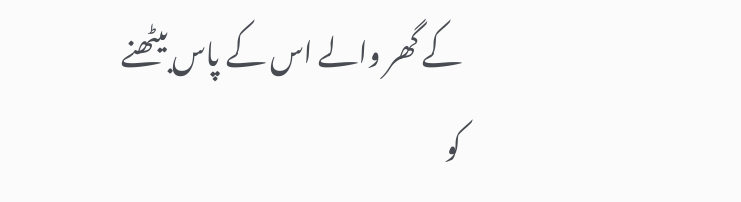کے گھر والے اس کے پاس بیٹھنے کو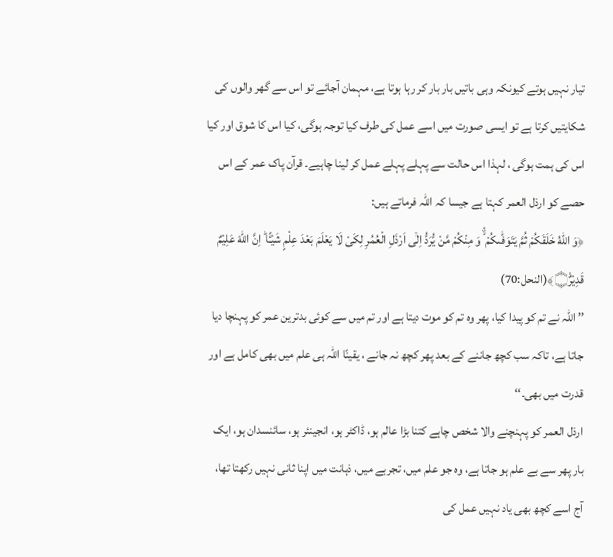تیار نہیں ہوتے کیونکہ وہی باتیں بار بار کر رہا ہوتا ہے، مہمان آجائے تو اس سے گھر والوں کی شکایتیں کرتا ہے تو ایسی صورت میں اسے عمل کی طرف کیا توجہ ہوگی، کیا اس کا شوق اور کیا اس کی ہمت ہوگی ، لہذا اس حالت سے پہلے پہلے عمل کر لینا چاہیے۔ قرآن پاک عمر کے اس حصے کو ارذل العمر کہتا ہے جیسا کہ اللہ فرماتے ہیں:
﴿وَ اللّٰهُ خَلَقَكُمْ ثُمَّ یَتَوَفّٰىكُمْ ۙ۫ وَ مِنْكُمْ مَّنْ یُّرَدُّ اِلٰۤی اَرْذَلِ الْعُمُرِ لِكَیْ لَا یَعْلَمَ بَعْدَ عِلْمٍ شَیْـًٔا ؕ اِنَّ اللّٰهَ عَلِیْمٌ قَدِیْرٌ۠۝﴾(النحل:70)
’’ اللہ نے تم کو پیدا کیا، پھر وہ تم کو موت دیتا ہے اور تم میں سے کوئی بدترین عمر کو پہنچا دیا جاتا ہے، تاکہ سب کچھ جاننے کے بعد پھر کچھ نہ جانے ، یقینًا اللہ ہی علم میں بھی کامل ہے اور قدرت میں بھی۔‘‘
ارذل العمر کو پہنچنے والا شخص چاہے کتنا بڑا عالم ہو، ڈاکٹر ہو، انجینئر ہو، سائنسدان ہو، ایک بار پھر سے بے علم ہو جاتا ہے، وہ جو علم میں، تجربے میں، ذہانت میں اپنا ثانی نہیں رکھتا تھا، آج اسے کچھ بھی یاد نہیں عمل کی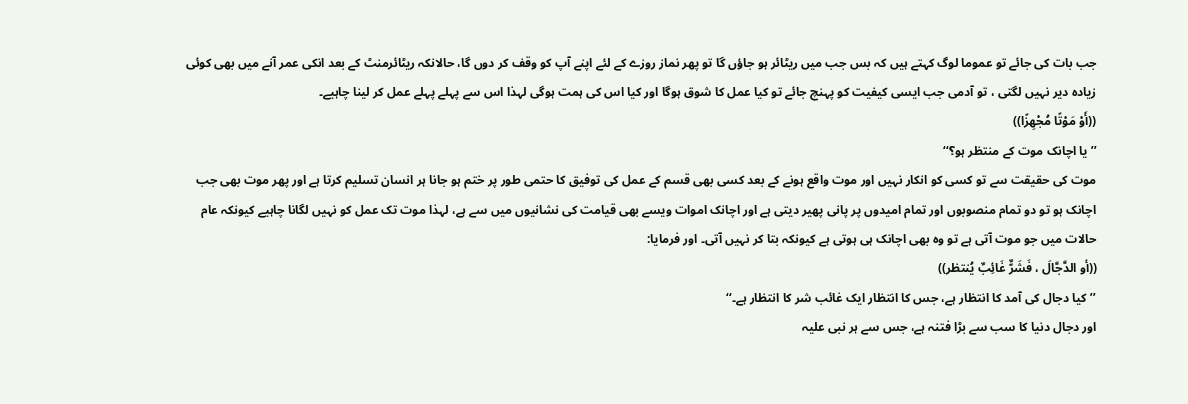جب بات کی جائے تو عموما لوگ کہتے ہیں کہ بس جب میں ریٹائر ہو جاؤں گا تو پھر نماز روزے کے لئے اپنے آپ کو وقف کر دوں گا، حالانکہ ریٹائرمنٹ کے بعد انکی عمر آنے میں بھی کوئی زیادہ دیر نہیں لگتی ، تو آدمی جب ایسی کیفیت کو پہنچ جائے تو کیا عمل کا شوق ہوگا اور کیا اس کی ہمت ہوگی لہذا اس سے پہلے پہلے عمل کر لینا چاہیے۔
((أَوْ مَوْتًا مُجْهِزًا))
’’یا اچانک موت کے منتظر ہو؟‘‘
موت کی حقیقت سے تو کسی کو انکار نہیں اور موت واقع ہونے کے بعد کسی بھی قسم کے عمل کی توفیق کا حتمی طور پر ختم ہو جانا ہر انسان تسلیم کرتا ہے اور پھر موت بھی جب اچانک ہو تو دو تمام منصوبوں اور تمام امیدوں پر پانی پھیر دیتی ہے اور اچانک اموات ویسے بھی قیامت کی نشانیوں میں سے ہے، لہذا موت تک عمل کو نہیں لگانا چاہیے کیونکہ عام حالات میں جو موت آتی ہے تو وہ بھی اچانک ہی ہوتی ہے کیونکہ بتا کر نہیں آتی۔ اور فرمایا:
((أو الدَّجَّالَ ، فَشَرٌّ غَائِبٌ يُنتظر))
’’کیا دجال کی آمد کا انتظار ہے، جس کا انتظار ایک غائب شر کا انتظار ہے۔‘‘
اور دجال دنیا کا سب سے بڑا فتنہ ہے، جس سے ہر نبی علیہ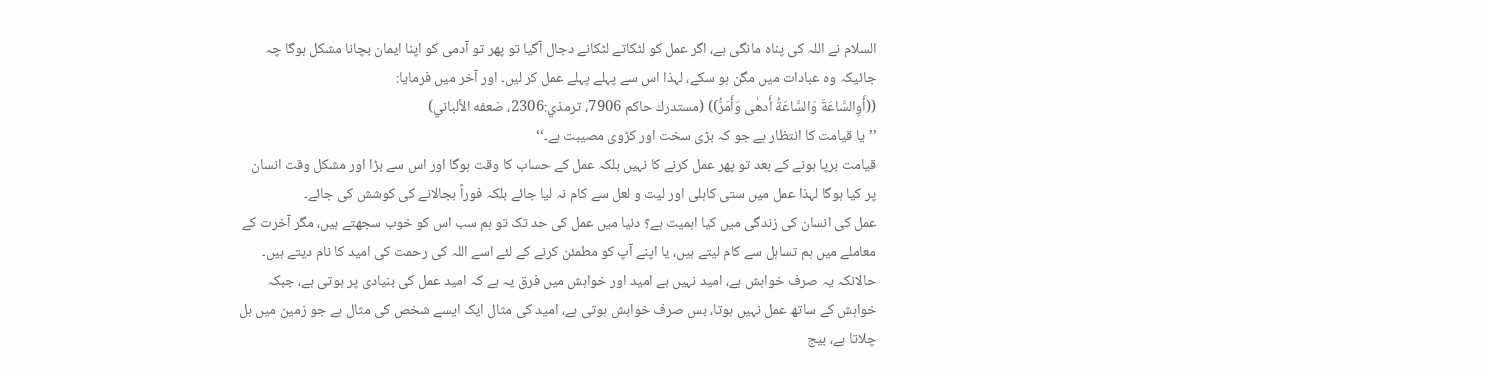السلام نے اللہ کی پناہ مانگی ہے، اگر عمل کو لٹکاتے لٹکانے دجال آگیا تو پھر تو آدمی کو اپنا ایمان بچانا مشکل ہوگا چہ جائیکہ وہ عبادات میں مگن ہو سکے، لہذا اس سے پہلے پہلے عمل کر لیں۔ اور آخر میں فرمایا:
((أَوِالسَّاعَةَ وَالسَّاعَةُ أَدهٰى وَأَمَرُّ)) (مستدرك حاكم 7906، ترمذي:2306، ضعفه الألباني)
’’یا قیامت کا انتظار ہے جو کہ بڑی سخت اور کڑوی مصیبت ہے۔‘‘
قیامت برپا ہونے کے بعد تو پھر عمل کرنے کا نہیں بلکہ عمل کے حساب کا وقت ہوگا اور اس سے بڑا اور مشکل وقت انسان پر کیا ہوگا لہذا عمل میں ستی کاہلی اور لیت و لعل سے کام نہ لیا جائے بلکہ فوراً بجالانے کی کوشش کی جائے۔
عمل کی انسان کی زندگی میں کیا اہمیت ہے؟ دنیا میں عمل کی حد تک تو ہم سب اس کو خوب سجھتے ہیں، مگر آخرت کے معاملے میں ہم تساہل سے کام لیتے ہیں، یا اپنے آپ کو مطمئن کرنے کے لئے اسے اللہ کی رحمت کی امید کا نام دیتے ہیں۔
حالانکہ یہ صرف خواہش ہے، امید نہیں ہے امید اور خواہش میں فرق یہ ہے کہ امید عمل کی بنیادی پر ہوتی ہے، جبکہ خواہش کے ساتھ عمل نہیں ہوتا، بس صرف خواہش ہوتی ہے، امید کی مثال ایک ایسے شخص کی مثال ہے جو زمین میں ہل چلاتا ہے، بیج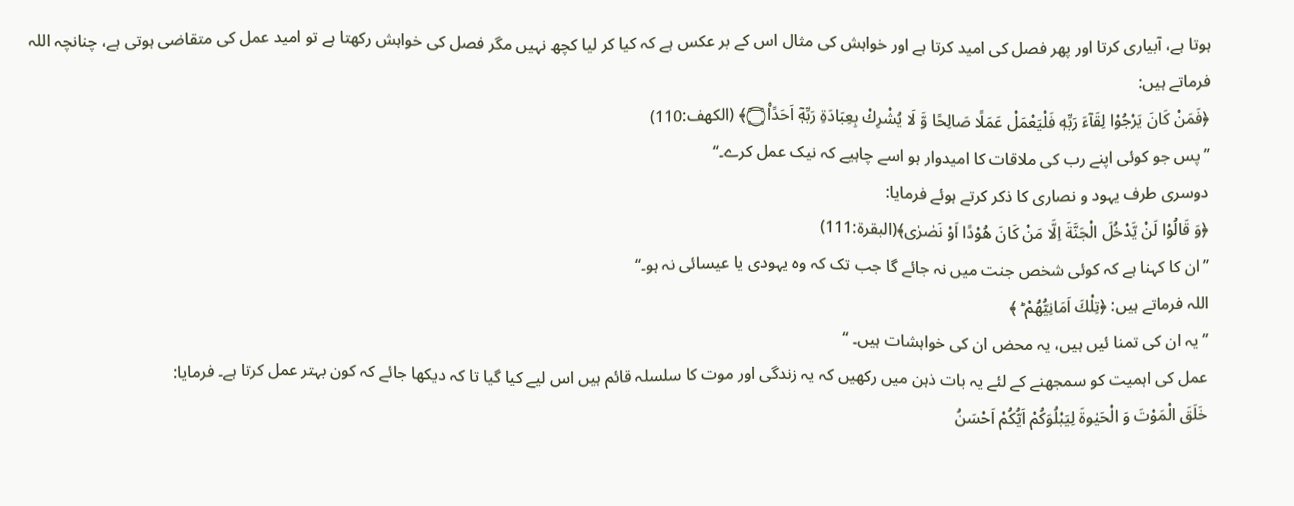ہوتا ہے، آبیاری کرتا اور پھر فصل کی امید کرتا ہے اور خواہش کی مثال اس کے بر عکس ہے کہ کیا کر لیا کچھ نہیں مگر فصل کی خواہش رکھتا ہے تو امید عمل کی متقاضی ہوتی ہے، چنانچہ اللہ فرماتے ہیں:
﴿فَمَنْ كَانَ یَرْجُوْا لِقَآءَ رَبِّهٖ فَلْیَعْمَلْ عَمَلًا صَالِحًا وَّ لَا یُشْرِكْ بِعِبَادَةِ رَبِّهٖۤ اَحَدًا۠۝﴾ (الكهف:110)
’’پس جو کوئی اپنے رب کی ملاقات کا امیدوار ہو اسے چاہیے کہ نیک عمل کرے۔‘‘
دوسری طرف یہود و نصاری کا ذکر کرتے ہوئے فرمایا:
﴿وَ قَالُوْا لَنْ یَّدْخُلَ الْجَنَّةَ اِلَّا مَنْ كَانَ هُوْدًا اَوْ نَصٰرٰی﴾(البقرة:111)
’’ان کا کہنا ہے کہ کوئی شخص جنت میں نہ جائے گا جب تک کہ وہ یہودی یا عیسائی نہ ہو۔‘‘
اللہ فرماتے ہیں: ﴿تِلْكَ اَمَانِیُّهُمْ ؕ ﴾
’’یہ ان کی تمنا ئیں ہیں، یہ محض ان کی خواہشات ہیں۔ ‘‘
عمل کی اہمیت کو سمجھنے کے لئے یہ بات ذہن میں رکھیں کہ یہ زندگی اور موت کا سلسلہ قائم ہیں اس لیے کیا گیا تا کہ دیکھا جائے کہ کون بہتر عمل کرتا ہے۔ فرمایا:
خَلَقَ الْمَوْتَ وَ الْحَیٰوةَ لِیَبْلُوَكُمْ اَیُّكُمْ اَحْسَنُ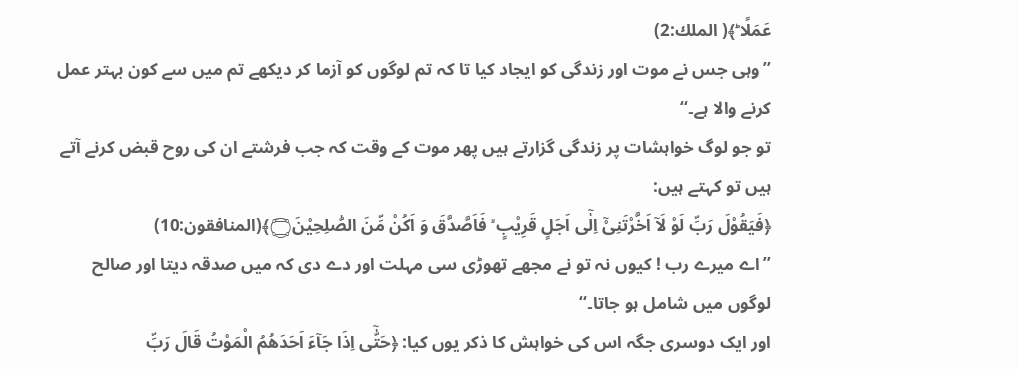عَمَلًا ؕ﴾( الملك:2)
’’وہی جس نے موت اور زندگی کو ایجاد کیا تا کہ تم لوگوں کو آزما کر دیکھے تم میں سے کون بہتر عمل کرنے والا ہے۔‘‘
تو جو لوگ خواہشات پر زندگی گزارتے ہیں پھر موت کے وقت کہ جب فرشتے ان کی روح قبض کرنے آتے ہیں تو کہتے ہیں:
﴿فَیَقُوْلَ رَبِّ لَوْ لَاۤ اَخَّرْتَنِیْۤ اِلٰۤی اَجَلٍ قَرِیْبٍ ۙ فَاَصَّدَّقَ وَ اَكُنْ مِّنَ الصّٰلِحِیْنَ۝﴾(المنافقون:10)
’’اے میرے رب ! کیوں نہ تو نے مجھے تھوڑی سی مہلت اور دے دی کہ میں صدقہ دیتا اور صالح لوگوں میں شامل ہو جاتا۔‘‘
اور ایک دوسری جگہ اس کی خواہش کا ذکر یوں کیا: ﴿حَتّٰۤی اِذَا جَآءَ اَحَدَهُمُ الْمَوْتُ قَالَ رَبِّ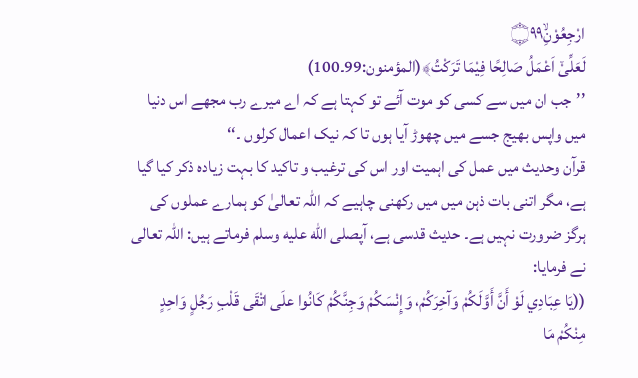ارْجِعُوْنِۙ۝۹۹
لَعَلِّیْۤ اَعْمَلُ صَالِحًا فِیْمَا تَرَكْتُ﴾(المؤمنون:99۔100)
’’جب ان میں سے کسی کو موت آئے تو کہتا ہے کہ اے میرے رب مجھے اس دنیا میں واپس بھیج جسے میں چھوڑ آیا ہوں تا کہ نیک اعمال کرلوں ۔‘‘
قرآن وحدیث میں عمل کی اہمیت اور اس کی ترغیب و تاکید کا بہت زیادہ ذکر کیا گیا ہے، مگر اتنی بات ذہن میں میں رکھنی چاہیے کہ اللہ تعالیٰ کو ہمارے عملوں کی ہرگز ضرورت نہیں ہے۔ حدیث قدسی ہے، آپصلى الله عليه وسلم فرماتے ہیں: اللہ تعالی نے فرمایا:
((يَا عِبَادِي لَوْ أَنَّ أَوَّلَكُمْ وَآخِرَكُمْ، وَإِنْسَكُمْ وَجِنَّكُمْ كَانُوا علَى اتْقَى قَلْبِ رَجُلٍ وَاحِدٍ مِنْكُمْ مَا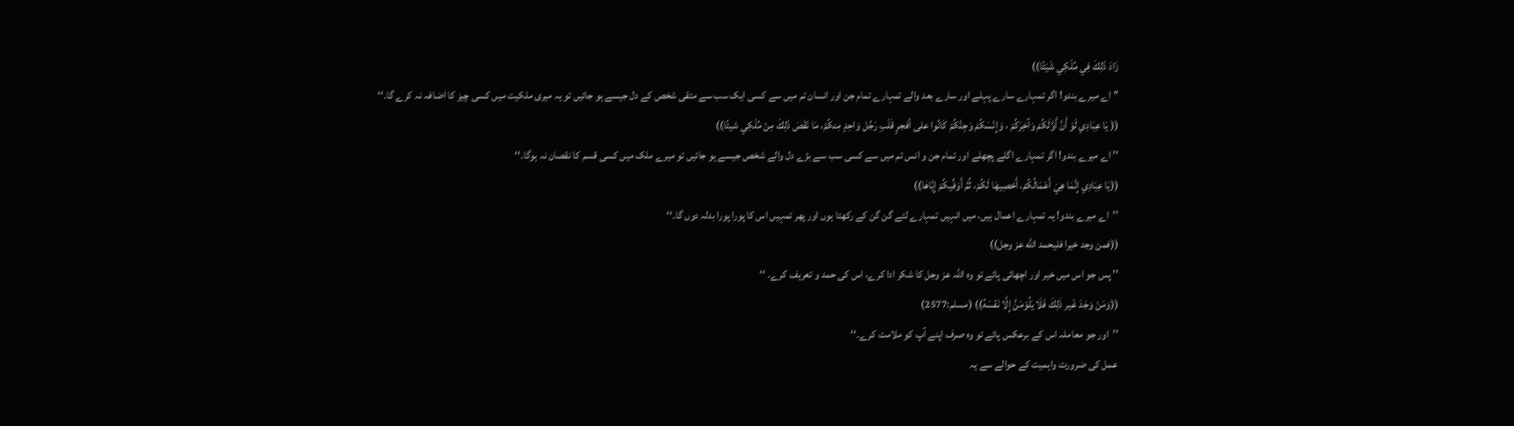زَادَ ذَلِكَ فِي مُلْكِي شَيْئًا))
’’ اے میرے بندو! اگر تمہارے سارے پہلے اور سارے بعد والے تمہارے تمام جن اور انسان تم میں سے کسی ایک سب سے متقی شخص کے دل جیسے ہو جائیں تو یہ میری ملکیت میں کسی چیز کا اضافہ نہ کرے گا۔‘‘
(( يَا عِبَادِي لَوْ أَنَّ أَوَّلَكُمْ وَآخِرَكُمْ ، وَإِنْسَكُمْ وَجِنَّكُمْ كَانُوا على أفجرٍ قَلْبِ رَجُل وَاحِدٍ مِنكُمْ، مَا نَقَصَ ذَلِكَ مِنْ مُلْكِي شيئًا))
’’ اے میرے بندو! اگر تمہارے اگلے پچھلے اور تمام جن و انس تم میں سے کسی سب سے بڑے دل والے شخص جیسے ہو جائیں تو میرے ملک میں کسی قسم کا نقصان نہ ہوگا۔‘‘
((يَا عِبَادِي إِنَّمَا هِيَ أَعْمَالُكُمْ، أَحْصِيهَا لَكُمْ، ثُمَّ أَوَفِّيكُمْ إِيَّاهَا))
’’اے میرے بندو! یہ تمہارے اعمال ہیں، میں انہیں تمہارے لئے گن گن کے رکھتا ہوں اور پھر تمہیں اس کا پورا پورا بدلہ دوں گا۔‘‘
((فمن وجد خيرا فليحمد الله عز وجل))
’’ پس جو اس میں خیر اور اچھائی پائے تو وہ اللہ عز وجل کا شکر ادا کرے، اس کی حمد و تعریف کرے۔ ‘‘
((وَمَنْ وَجَدَ غَير ذٰلِكَ فَلَا يَلُوْمَنَّ إِلَّا نَفْسَهُ)) (مسلم:2577)
’’اور جو معاملہ اس کے برعکس پائے تو وہ صرف اپنے آپ کو ملامت کرے۔‘‘
عمل کی ضرورت واہمیت کے حوالے سے یہ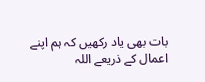بات بھی یاد رکھیں کہ ہم اپنے اعمال کے ذریعے اللہ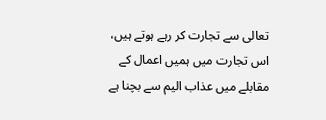تعالی سے تجارت کر رہے ہوتے ہیں، اس تجارت میں ہمیں اعمال کے مقابلے میں عذاب الیم سے بچنا ہے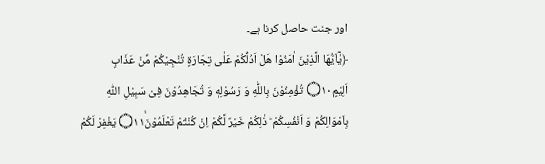اور جنت حاصل کرنا ہے۔
﴿یٰۤاَیُّهَا الَّذِیْنَ اٰمَنُوْا هَلْ اَدُلُّكُمْ عَلٰی تِجَارَةٍ تُنْجِیْكُمْ مِّنْ عَذَابٍ اَلِیْمٍ۝۱۰ تُؤْمِنُوْنَ بِاللّٰهِ وَ رَسُوْلِهٖ وَ تُجَاهِدُوْنَ فِیْ سَبِیْلِ اللّٰهِ بِاَمْوَالِكُمْ وَ اَنْفُسِكُمْ ؕ ذٰلِكُمْ خَیْرٌ لَّكُمْ اِنْ كُنْتُمْ تَعْلَمُوْنَۙ۝۱۱ یَغْفِرْ لَكُمْ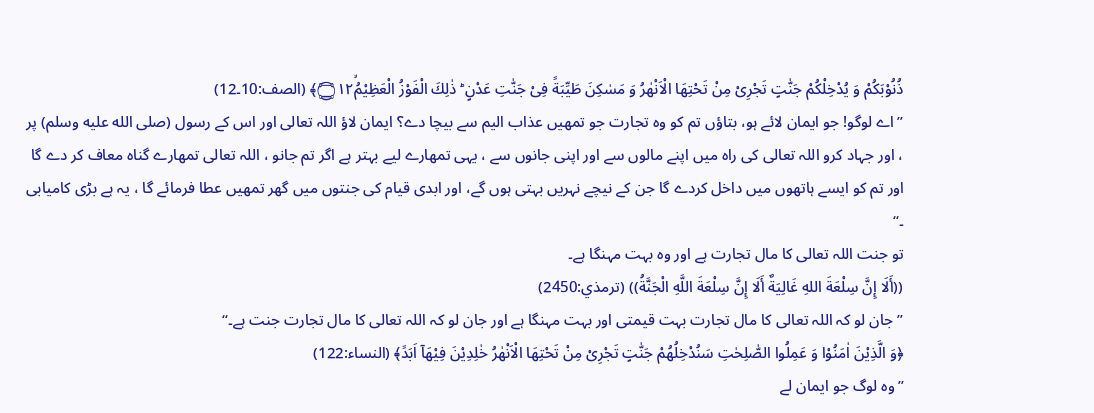ذُنُوْبَكُمْ وَ یُدْخِلْكُمْ جَنّٰتٍ تَجْرِیْ مِنْ تَحْتِهَا الْاَنْهٰرُ وَ مَسٰكِنَ طَیِّبَةً فِیْ جَنّٰتِ عَدْنٍ ؕ ذٰلِكَ الْفَوْزُ الْعَظِیْمُۙ۝۱۲﴾ (الصف:10۔12)
’’اے لوگو! جو ایمان لائے ہو، بتاؤں تم کو وہ تجارت جو تمھیں عذاب الیم سے بیچا دے؟ ایمان لاؤ اللہ تعالی اور اس کے رسول (صلى الله عليه وسلم) پر ، اور جہاد کرو اللہ تعالی کی راہ میں اپنے مالوں سے اور اپنی جانوں سے ، یہی تمھارے لیے بہتر ہے اگر تم جانو ، اللہ تعالی تمھارے گناہ معاف کر دے گا اور تم کو ایسے ہاتھوں میں داخل کردے گا جن کے نیچے نہریں بہتی ہوں گے، اور ابدی قیام کی جنتوں میں گھر تمھیں عطا فرمائے گا ، یہ ہے بڑی کامیابی ۔‘‘
تو جنت اللہ تعالی کا مال تجارت ہے اور وہ بہت مہنگا ہے۔
((أَلَا إِنَّ سِلْعَةَ اللهِ غَالِیَةٌ أَلَا إِنَّ سِلْعَةَ اللَّهِ الْجَنَّةُ)) (ترمذي:2450)
’’جان لو کہ اللہ تعالی کا مال تجارت بہت قیمتی اور بہت مہنگا ہے اور جان لو کہ اللہ تعالی کا مال تجارت جنت ہے۔‘‘
﴿وَ الَّذِیْنَ اٰمَنُوْا وَ عَمِلُوا الصّٰلِحٰتِ سَنُدْخِلُهُمْ جَنّٰتٍ تَجْرِیْ مِنْ تَحْتِهَا الْاَنْهٰرُ خٰلِدِیْنَ فِیْهَاۤ اَبَدً﴾ (النساء:122)
’’وہ لوگ جو ایمان لے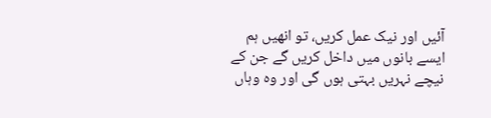آئیں اور نیک عمل کریں، تو انھیں ہم ایسے بانوں میں داخل کریں گے جن کے نیچے نہریں بہتی ہوں گی اور وہ وہاں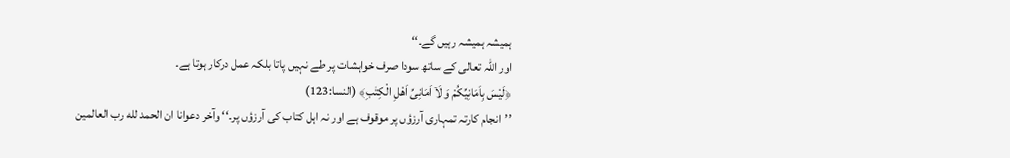ہمیشہ ہمیشہ رہیں گے۔‘‘
اور اللہ تعالی کے ساتھ سودا صرف خواہشات پر طے نہیں پاتا بلکہ عمل درکار ہوتا ہے۔
﴿لَیْسَ بِاَمَانِیِّكُمْ وَ لَاۤ اَمَانِیِّ اَهْلِ الْكِتٰبِ﴾ (النسا:123)
’’انجام کارتہ تمہاری آرزؤں پر موقوف ہے اور نہ اہل کتاب کی آرزؤں پر۔‘‘ وآخر دعوانا ان الحمد لله رب العالمين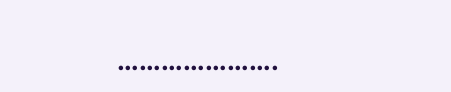………………….